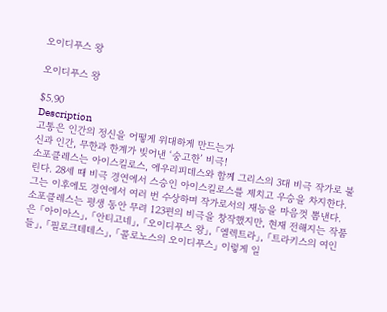오이디푸스 왕

오이디푸스 왕

$5.90
Description
고통은 인간의 정신을 어떻게 위대하게 만드는가
신과 인간, 무한과 한계가 빚어낸 ‘숭고한’ 비극!
소포클레스는 아이스킬로스, 에우리피데스와 함께 그리스의 3대 비극 작가로 불린다. 28세 때 비극 경연에서 스승인 아이스킬로스를 제치고 우승을 차지한다. 그는 이후에도 경연에서 여러 번 수상하며 작가로서의 재능을 마음껏 뽐낸다. 소포클레스는 평생 동안 무려 123편의 비극을 창작했지만, 현재 전해지는 작품은 「아이아스」, 「안티고네」, 「오이디푸스 왕」, 「엘렉트라」, 「트라키스의 여인들」, 「필로크테테스」, 「콜로노스의 오이디푸스」 이렇게 일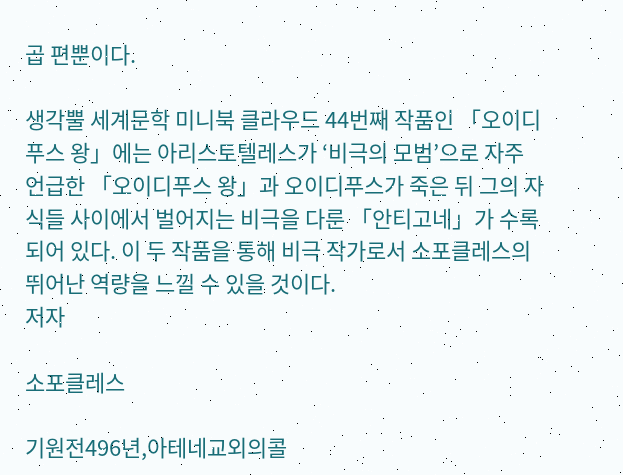곱 편뿐이다.

생각뿔 세계문학 미니북 클라우드 44번째 작품인 「오이디푸스 왕」에는 아리스토텔레스가 ‘비극의 모범’으로 자주 언급한 「오이디푸스 왕」과 오이디푸스가 죽은 뒤 그의 자식들 사이에서 벌어지는 비극을 다룬 「안티고네」가 수록되어 있다. 이 두 작품을 통해 비극 작가로서 소포클레스의 뛰어난 역량을 느낄 수 있을 것이다.
저자

소포클레스

기원전496년,아테네교외의콜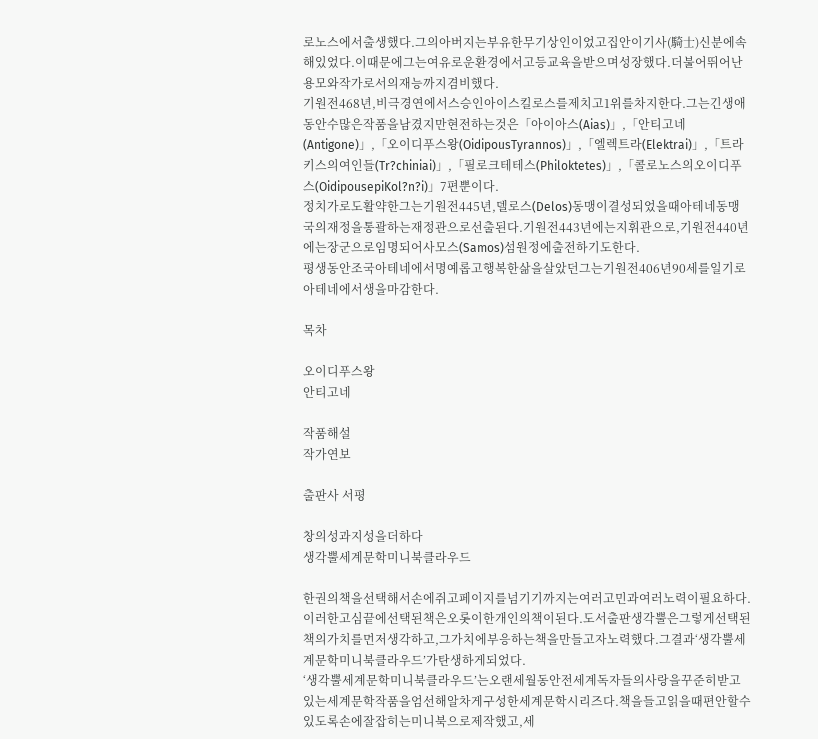로노스에서출생했다.그의아버지는부유한무기상인이었고집안이기사(騎士)신분에속해있었다.이때문에그는여유로운환경에서고등교육을받으며성장했다.더불어뛰어난용모와작가로서의재능까지겸비했다.
기원전468년,비극경연에서스승인아이스킬로스를제치고1위를차지한다.그는긴생애동안수많은작품을남겼지만현전하는것은「아이아스(Aias)」,「안티고네(Antigone)」,「오이디푸스왕(OidipousTyrannos)」,「엘렉트라(Elektrai)」,「트라키스의여인들(Tr?chiniai)」,「필로크테테스(Philoktetes)」,「콜로노스의오이디푸스(OidipousepiKol?n?i)」7편뿐이다.
정치가로도활약한그는기원전445년,델로스(Delos)동맹이결성되었을때아테네동맹국의재정을통괄하는재정관으로선출된다.기원전443년에는지휘관으로,기원전440년에는장군으로임명되어사모스(Samos)섬원정에출전하기도한다.
평생동안조국아테네에서명예롭고행복한삶을살았던그는기원전406년90세를일기로아테네에서생을마감한다.

목차

오이디푸스왕
안티고네

작품해설
작가연보

출판사 서평

창의성과지성을더하다
생각뿔세계문학미니북클라우드

한권의책을선택해서손에쥐고페이지를넘기기까지는여러고민과여러노력이필요하다.이러한고심끝에선택된책은오롯이한개인의책이된다.도서출판생각뿔은그렇게선택된책의가치를먼저생각하고,그가치에부응하는책을만들고자노력했다.그결과‘생각뿔세계문학미니북클라우드’가탄생하게되었다.
‘생각뿔세계문학미니북클라우드’는오랜세월동안전세계독자들의사랑을꾸준히받고있는세계문학작품을엄선해알차게구성한세계문학시리즈다.책을들고읽을때편안할수있도록손에잘잡히는미니북으로제작했고,세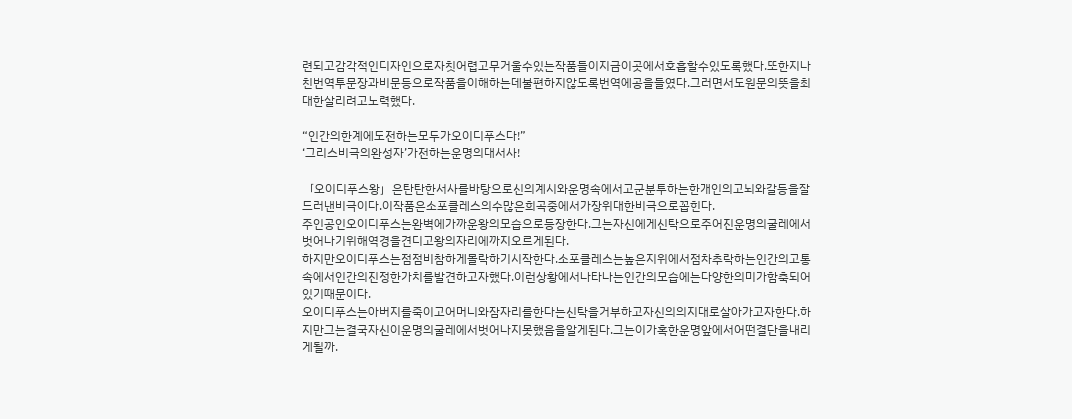련되고감각적인디자인으로자칫어렵고무거울수있는작품들이지금이곳에서호흡할수있도록했다.또한지나친번역투문장과비문등으로작품을이해하는데불편하지않도록번역에공을들였다.그러면서도원문의뜻을최대한살리려고노력했다.

“인간의한계에도전하는모두가오이디푸스다!”
‘그리스비극의완성자’가전하는운명의대서사!

「오이디푸스왕」은탄탄한서사를바탕으로신의계시와운명속에서고군분투하는한개인의고뇌와갈등을잘드러낸비극이다.이작품은소포클레스의수많은희곡중에서가장위대한비극으로꼽힌다.
주인공인오이디푸스는완벽에가까운왕의모습으로등장한다.그는자신에게신탁으로주어진운명의굴레에서벗어나기위해역경을견디고왕의자리에까지오르게된다.
하지만오이디푸스는점점비참하게몰락하기시작한다.소포클레스는높은지위에서점차추락하는인간의고통속에서인간의진정한가치를발견하고자했다.이런상황에서나타나는인간의모습에는다양한의미가함축되어있기때문이다.
오이디푸스는아버지를죽이고어머니와잠자리를한다는신탁을거부하고자신의의지대로살아가고자한다.하지만그는결국자신이운명의굴레에서벗어나지못했음을알게된다.그는이가혹한운명앞에서어떤결단을내리게될까.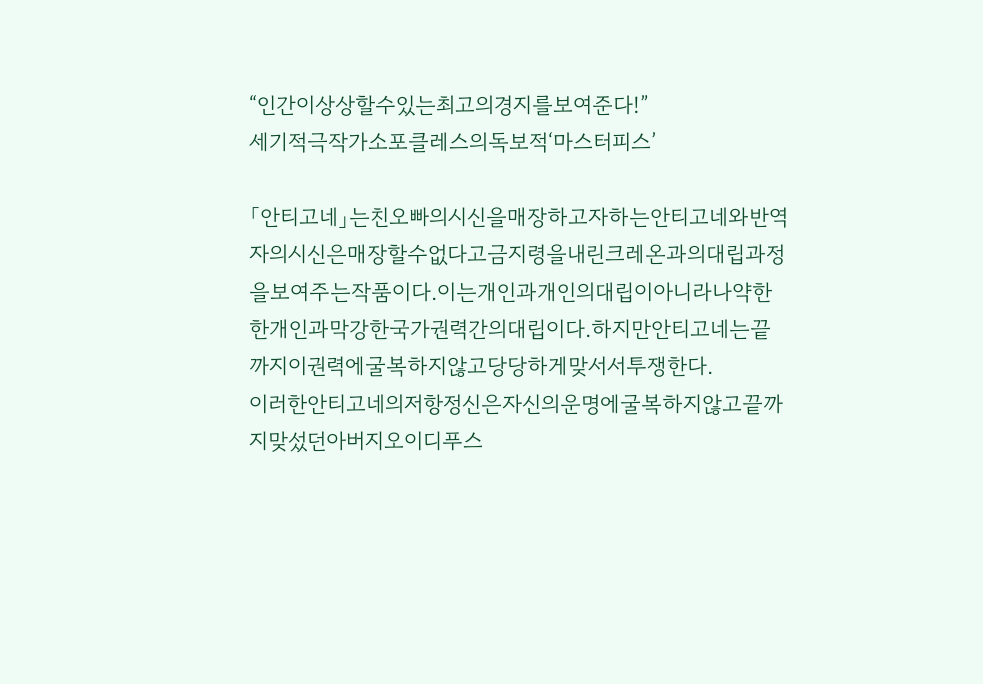“인간이상상할수있는최고의경지를보여준다!”
세기적극작가소포클레스의독보적‘마스터피스’

「안티고네」는친오빠의시신을매장하고자하는안티고네와반역자의시신은매장할수없다고금지령을내린크레온과의대립과정을보여주는작품이다.이는개인과개인의대립이아니라나약한한개인과막강한국가권력간의대립이다.하지만안티고네는끝까지이권력에굴복하지않고당당하게맞서서투쟁한다.
이러한안티고네의저항정신은자신의운명에굴복하지않고끝까지맞섰던아버지오이디푸스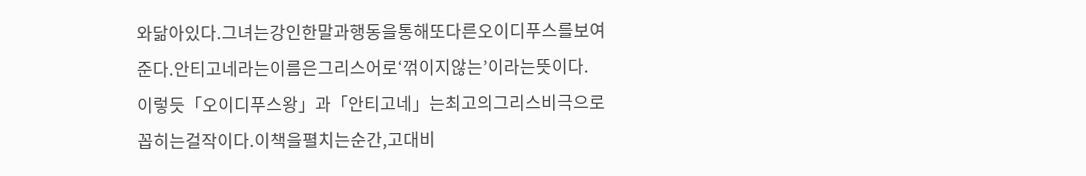와닮아있다.그녀는강인한말과행동을통해또다른오이디푸스를보여준다.안티고네라는이름은그리스어로‘꺾이지않는’이라는뜻이다.
이렇듯「오이디푸스왕」과「안티고네」는최고의그리스비극으로꼽히는걸작이다.이책을펼치는순간,고대비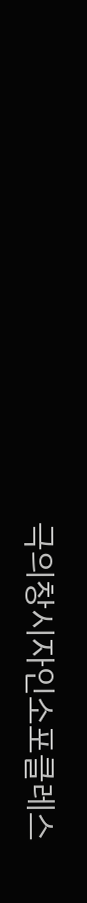극의창시자인소포클레스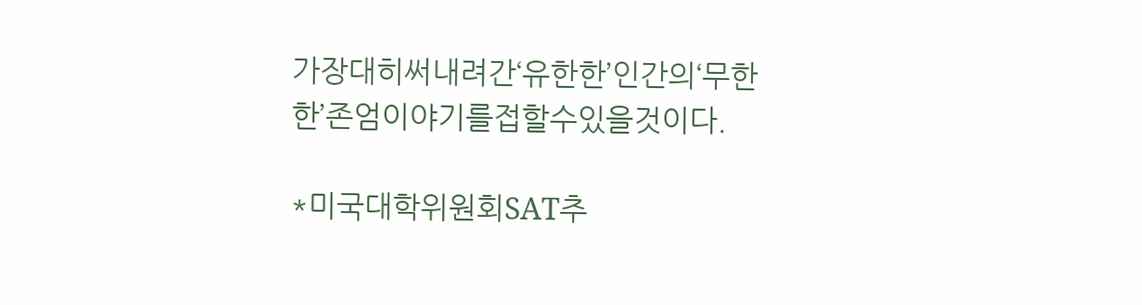가장대히써내려간‘유한한’인간의‘무한한’존엄이야기를접할수있을것이다.

*미국대학위원회SAT추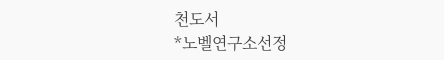천도서
*노벨연구소선정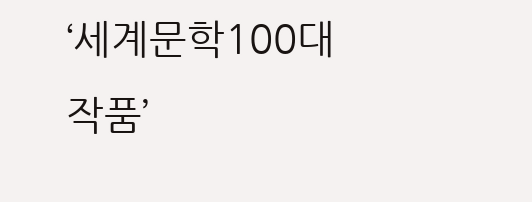‘세계문학100대작품’